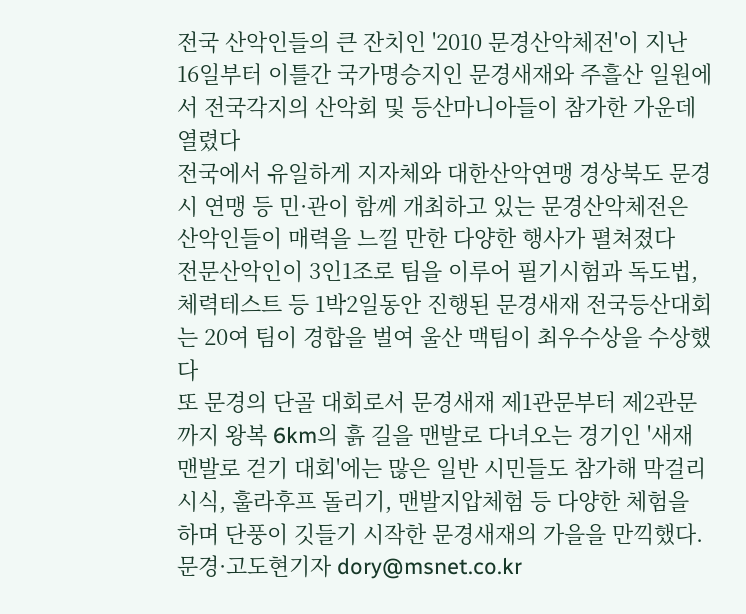전국 산악인들의 큰 잔치인 '2010 문경산악체전'이 지난 16일부터 이틀간 국가명승지인 문경새재와 주흘산 일원에서 전국각지의 산악회 및 등산마니아들이 참가한 가운데 열렸다
전국에서 유일하게 지자체와 대한산악연맹 경상북도 문경시 연맹 등 민·관이 함께 개최하고 있는 문경산악체전은 산악인들이 매력을 느낄 만한 다양한 행사가 펼쳐졌다
전문산악인이 3인1조로 팀을 이루어 필기시험과 독도법, 체력테스트 등 1박2일동안 진행된 문경새재 전국등산대회는 20여 팀이 경합을 벌여 울산 맥팀이 최우수상을 수상했다
또 문경의 단골 대회로서 문경새재 제1관문부터 제2관문까지 왕복 6km의 흙 길을 맨발로 다녀오는 경기인 '새재 맨발로 걷기 대회'에는 많은 일반 시민들도 참가해 막걸리시식, 훌라후프 돌리기, 맨발지압체험 등 다양한 체험을 하며 단풍이 깃들기 시작한 문경새재의 가을을 만끽했다.
문경·고도현기자 dory@msnet.co.kr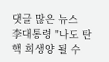댓글 많은 뉴스
李대통령 "나도 탄핵 희생양 될 수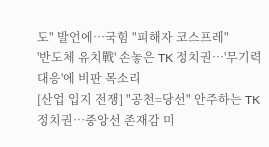도" 발언에…국힘 "피해자 코스프레"
'반도체 유치戰' 손놓은 TK 정치권…'무기력 대응'에 비판 목소리
[산업 입지 전쟁] "공천=당선" 안주하는 TK 정치권…중앙선 존재감 미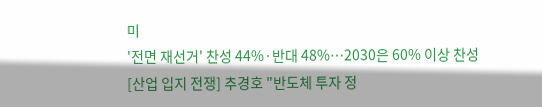미
'전면 재선거' 찬성 44%·반대 48%…2030은 60% 이상 찬성
[산업 입지 전쟁] 추경호 "반도체 투자 정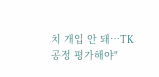치 개입 안 돼…TK 공정 평가해야"